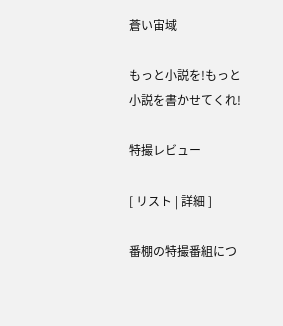蒼い宙域

もっと小説を!もっと小説を書かせてくれ!

特撮レビュー

[ リスト | 詳細 ]

番棚の特撮番組につ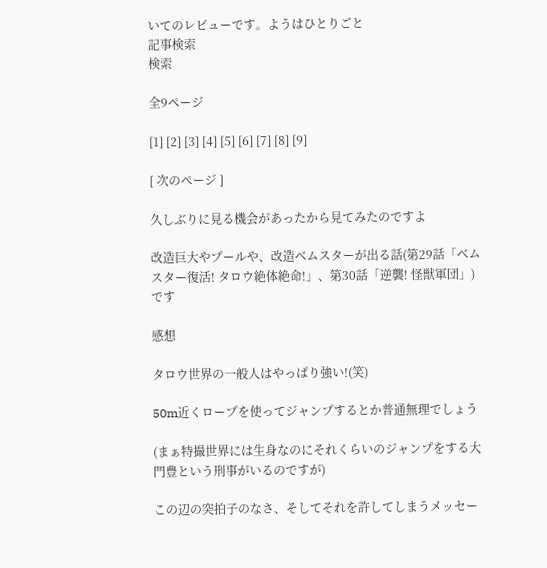いてのレビューです。ようはひとりごと
記事検索
検索

全9ページ

[1] [2] [3] [4] [5] [6] [7] [8] [9]

[ 次のページ ]

久しぶりに見る機会があったから見てみたのですよ

改造巨大やプールや、改造ベムスターが出る話(第29話「ベムスター復活! タロウ絶体絶命!」、第30話「逆襲! 怪獣軍団」)です

感想

タロウ世界の一般人はやっぱり強い!(笑)

50m近くロープを使ってジャンプするとか普通無理でしょう

(まぁ特撮世界には生身なのにそれくらいのジャンプをする大門豊という刑事がいるのですが)

この辺の突拍子のなさ、そしてそれを許してしまうメッセー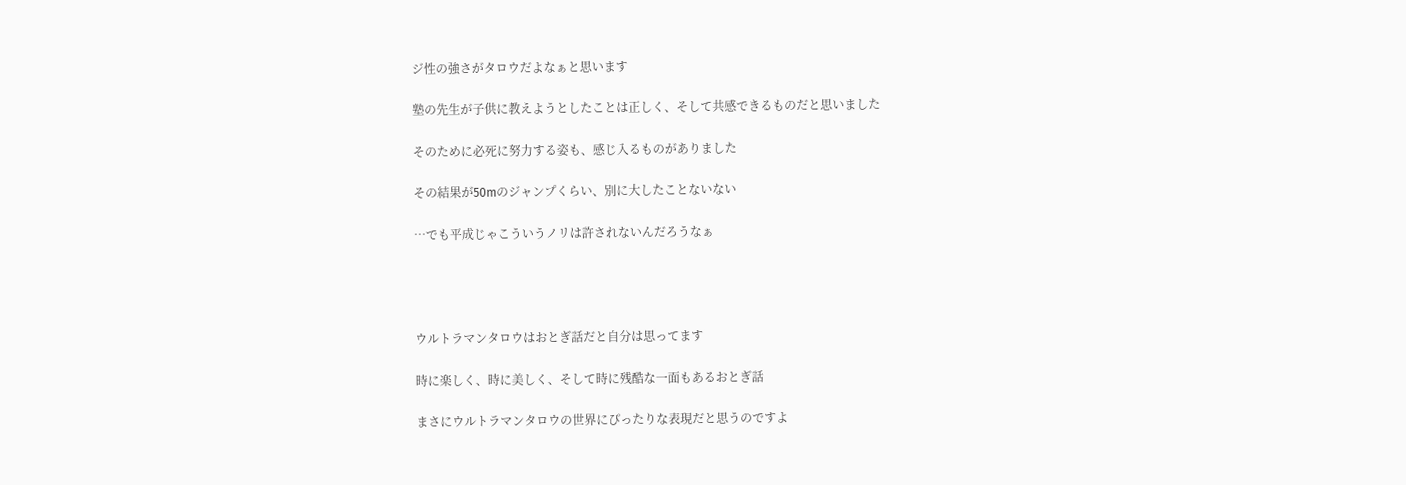ジ性の強さがタロウだよなぁと思います

塾の先生が子供に教えようとしたことは正しく、そして共感できるものだと思いました

そのために必死に努力する姿も、感じ入るものがありました

その結果が50mのジャンプくらい、別に大したことないない

…でも平成じゃこういうノリは許されないんだろうなぁ




ウルトラマンタロウはおとぎ話だと自分は思ってます

時に楽しく、時に美しく、そして時に残酷な一面もあるおとぎ話

まさにウルトラマンタロウの世界にぴったりな表現だと思うのですよ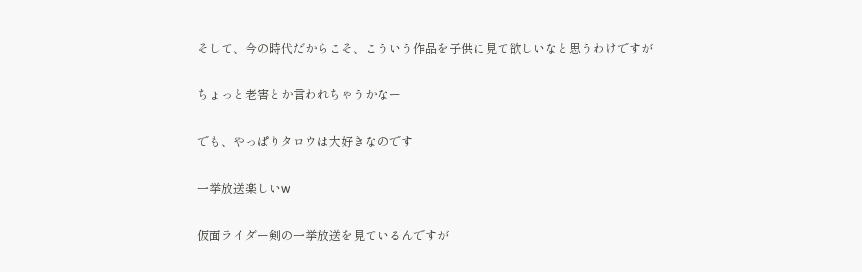そして、今の時代だからこそ、こういう作品を子供に見て欲しいなと思うわけですが

ちょっと老害とか言われちゃうかなー

でも、やっぱりタロウは大好きなのです

一挙放送楽しいw

仮面ライダー剣の一挙放送を見ているんですが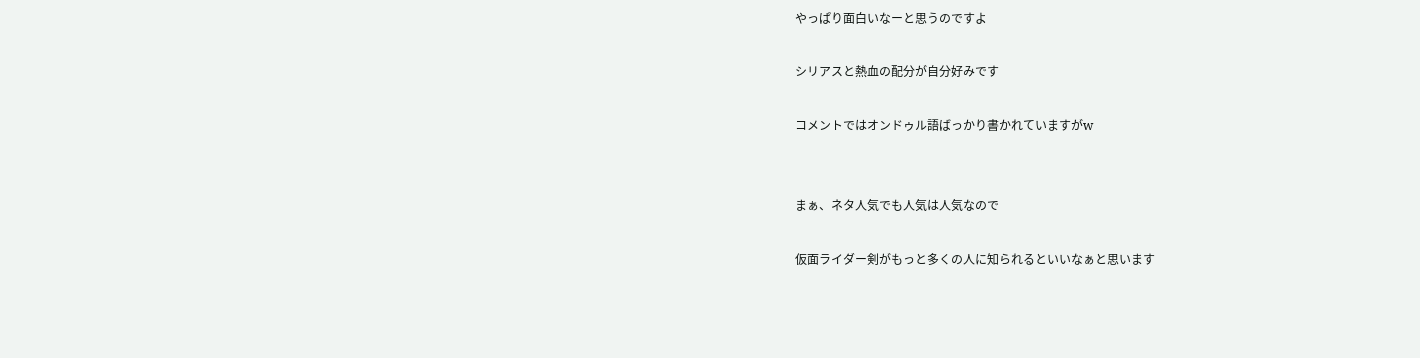やっぱり面白いなーと思うのですよ

シリアスと熱血の配分が自分好みです

コメントではオンドゥル語ばっかり書かれていますがw


まぁ、ネタ人気でも人気は人気なので

仮面ライダー剣がもっと多くの人に知られるといいなぁと思います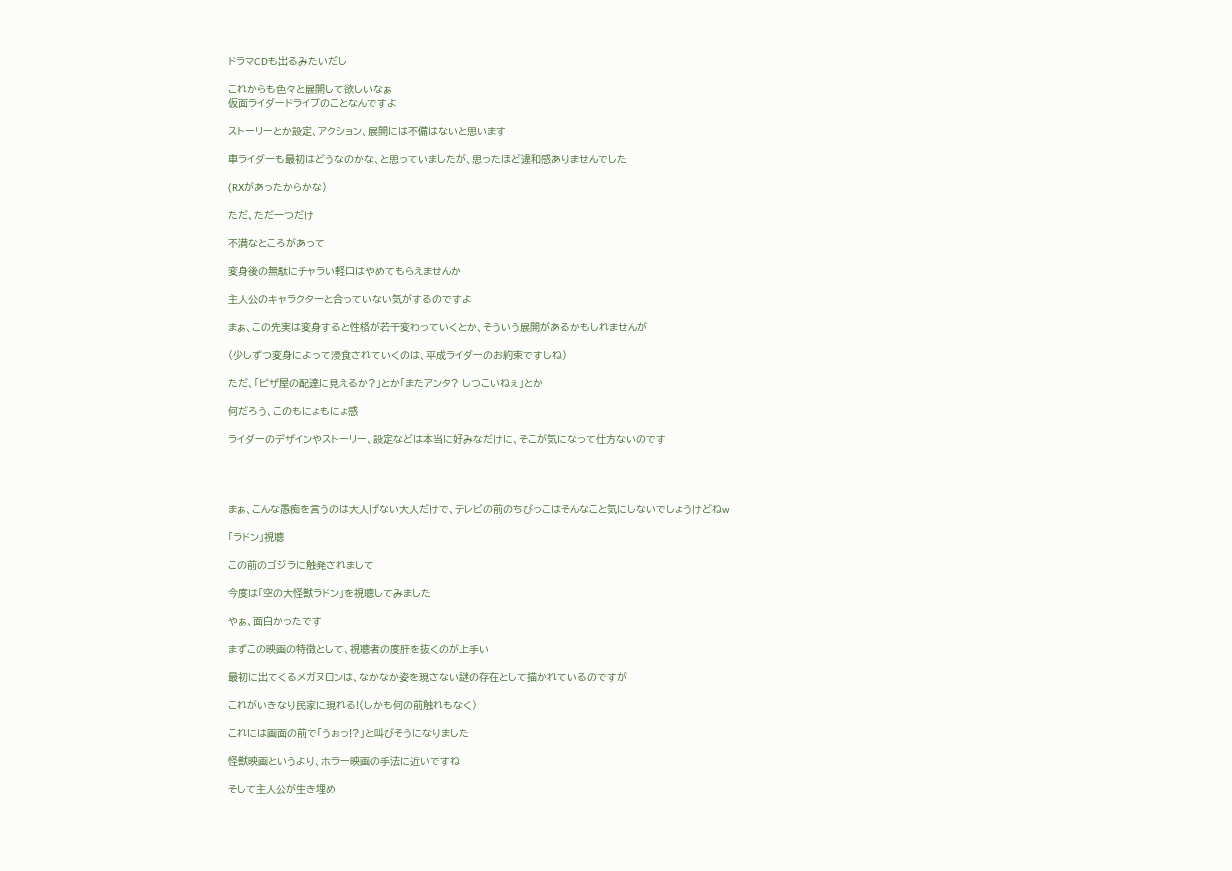ドラマCDも出るみたいだし

これからも色々と展開して欲しいなぁ
仮面ライダードライブのことなんですよ

ストーリーとか設定、アクション、展開には不備はないと思います

車ライダーも最初はどうなのかな、と思っていましたが、思ったほど違和感ありませんでした

(RXがあったからかな)

ただ、ただ一つだけ

不満なところがあって

変身後の無駄にチャラい軽口はやめてもらえませんか

主人公のキャラクターと合っていない気がするのですよ

まぁ、この先実は変身すると性格が若干変わっていくとか、そういう展開があるかもしれませんが

(少しずつ変身によって浸食されていくのは、平成ライダーのお約束ですしね)

ただ、「ピザ屋の配達に見えるか?」とか「またアンタ? しつこいねぇ」とか

何だろう、このもにょもにょ感

ライダーのデザインやストーリー、設定などは本当に好みなだけに、そこが気になって仕方ないのです




まぁ、こんな愚痴を言うのは大人げない大人だけで、テレビの前のちびっこはそんなこと気にしないでしょうけどねw

「ラドン」視聴

この前のゴジラに触発されまして

今度は「空の大怪獣ラドン」を視聴してみました

やぁ、面白かったです

まずこの映画の特徴として、視聴者の度肝を抜くのが上手い

最初に出てくるメガヌロンは、なかなか姿を現さない謎の存在として描かれているのですが

これがいきなり民家に現れる!(しかも何の前触れもなく)

これには画面の前で「うぉっ!?」と叫びそうになりました

怪獣映画というより、ホラー映画の手法に近いですね

そして主人公が生き埋め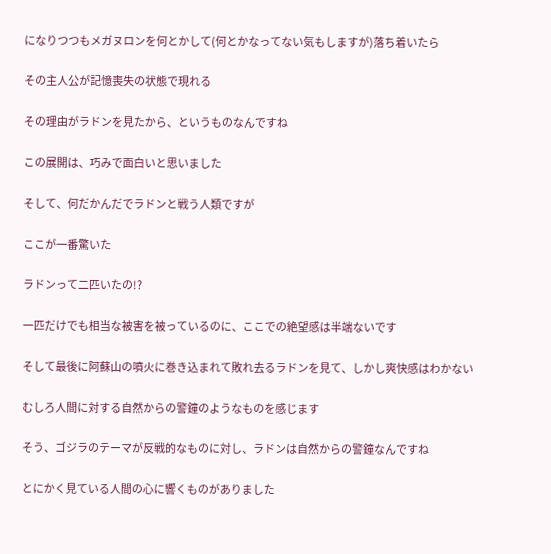になりつつもメガヌロンを何とかして(何とかなってない気もしますが)落ち着いたら

その主人公が記憶喪失の状態で現れる

その理由がラドンを見たから、というものなんですね

この展開は、巧みで面白いと思いました

そして、何だかんだでラドンと戦う人類ですが

ここが一番驚いた

ラドンって二匹いたの!?

一匹だけでも相当な被害を被っているのに、ここでの絶望感は半端ないです

そして最後に阿蘇山の噴火に巻き込まれて敗れ去るラドンを見て、しかし爽快感はわかない

むしろ人間に対する自然からの警鐘のようなものを感じます

そう、ゴジラのテーマが反戦的なものに対し、ラドンは自然からの警鐘なんですね

とにかく見ている人間の心に響くものがありました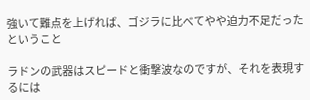強いて難点を上げれば、ゴジラに比べてやや迫力不足だったということ

ラドンの武器はスピードと衝撃波なのですが、それを表現するには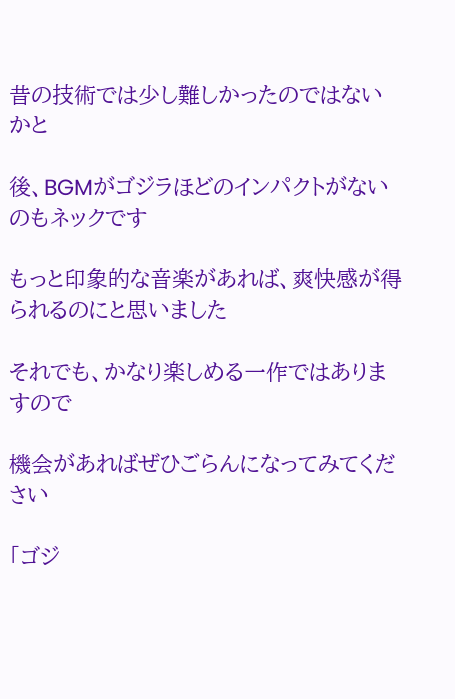昔の技術では少し難しかったのではないかと

後、BGMがゴジラほどのインパクトがないのもネックです

もっと印象的な音楽があれば、爽快感が得られるのにと思いました

それでも、かなり楽しめる一作ではありますので

機会があればぜひごらんになってみてください

「ゴジ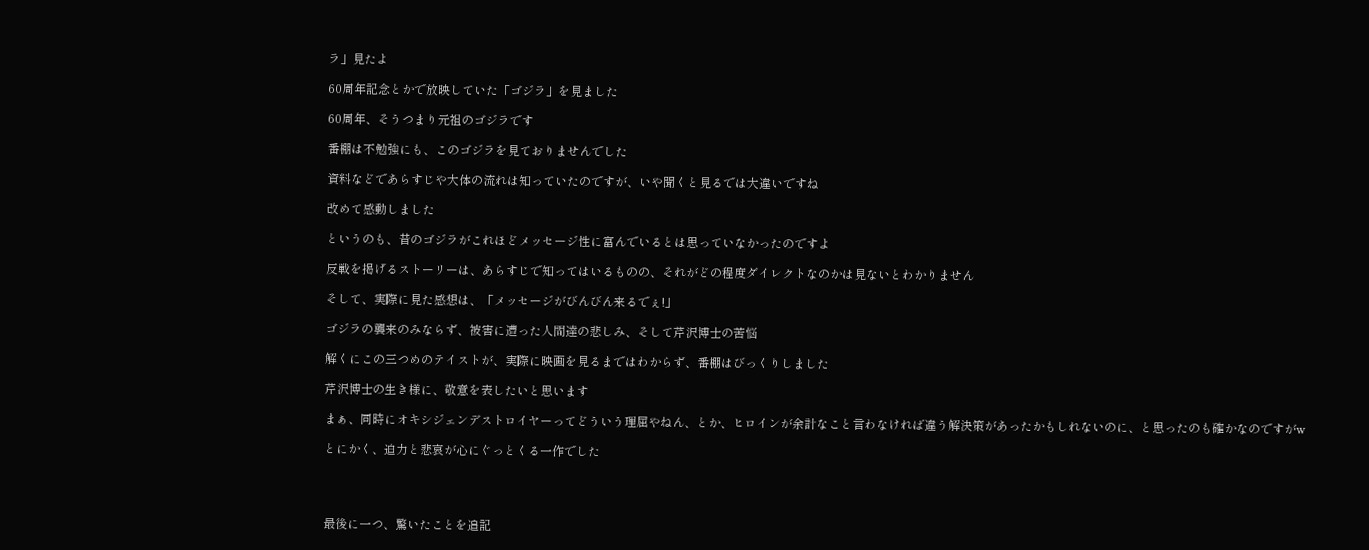ラ」見たよ

60周年記念とかで放映していた「ゴジラ」を見ました

60周年、そうつまり元祖のゴジラです

番棚は不勉強にも、このゴジラを見ておりませんでした

資料などであらすじや大体の流れは知っていたのですが、いや聞くと見るでは大違いですね

改めて感動しました

というのも、昔のゴジラがこれほどメッセージ性に富んでいるとは思っていなかったのですよ

反戦を掲げるストーリーは、あらすじで知ってはいるものの、それがどの程度ダイレクトなのかは見ないとわかりません

そして、実際に見た感想は、「メッセージがびんびん来るでぇ!」

ゴジラの襲来のみならず、被害に遭った人間達の悲しみ、そして芹沢博士の苦悩

解くにこの三つめのテイストが、実際に映画を見るまではわからず、番棚はびっくりしました

芹沢博士の生き様に、敬意を表したいと思います

まぁ、同時にオキシジェンデストロイヤーってどういう理屈やねん、とか、ヒロインが余計なこと言わなければ違う解決策があったかもしれないのに、と思ったのも確かなのですがw

とにかく、迫力と悲哀が心にぐっとくる一作でした




最後に一つ、驚いたことを追記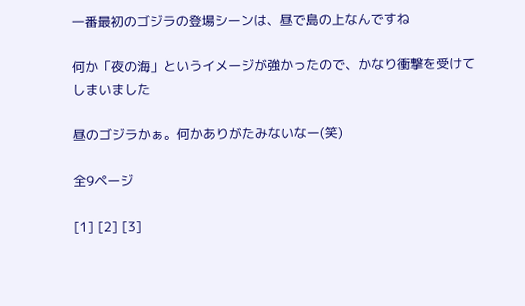一番最初のゴジラの登場シーンは、昼で島の上なんですね

何か「夜の海」というイメージが強かったので、かなり衝撃を受けてしまいました

昼のゴジラかぁ。何かありがたみないなー(笑)

全9ページ

[1] [2] [3]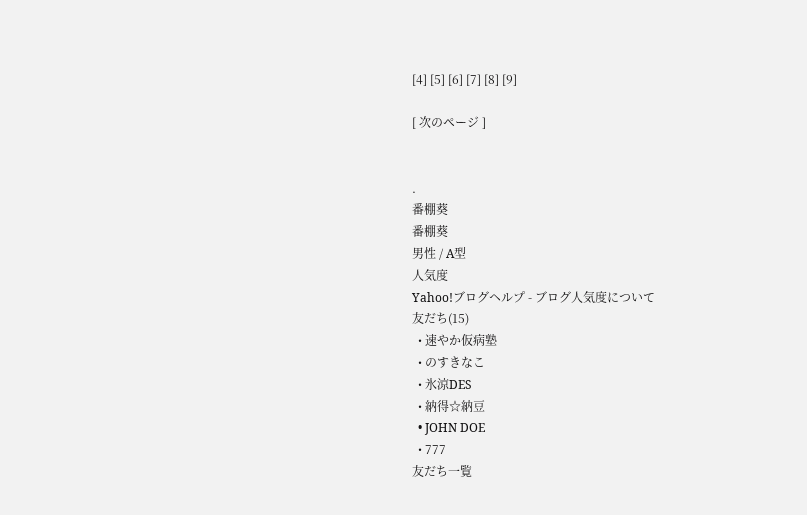[4] [5] [6] [7] [8] [9]

[ 次のページ ]


.
番棚葵
番棚葵
男性 / A型
人気度
Yahoo!ブログヘルプ - ブログ人気度について
友だち(15)
  • 速やか仮病塾
  • のすきなこ
  • 氷涼DES
  • 納得☆納豆
  • JOHN DOE
  • 777
友だち一覧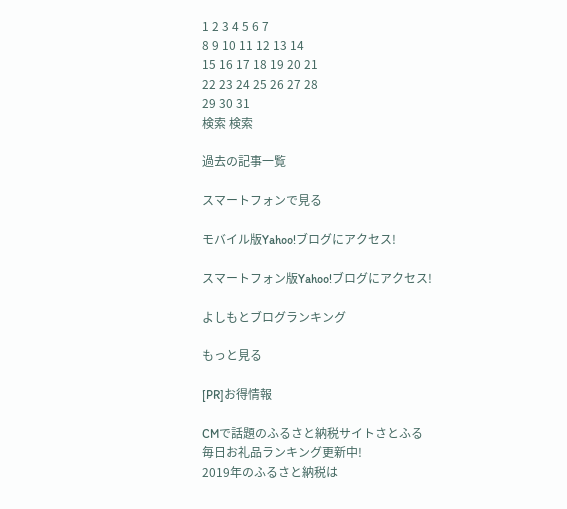1 2 3 4 5 6 7
8 9 10 11 12 13 14
15 16 17 18 19 20 21
22 23 24 25 26 27 28
29 30 31
検索 検索

過去の記事一覧

スマートフォンで見る

モバイル版Yahoo!ブログにアクセス!

スマートフォン版Yahoo!ブログにアクセス!

よしもとブログランキング

もっと見る

[PR]お得情報

CMで話題のふるさと納税サイトさとふる
毎日お礼品ランキング更新中!
2019年のふるさと納税は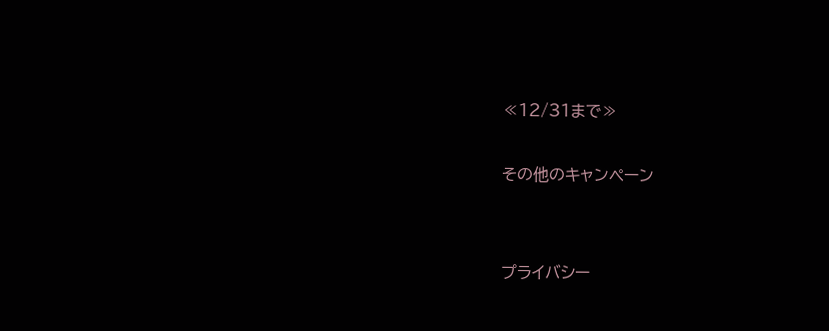≪12/31まで≫

その他のキャンペーン


プライバシー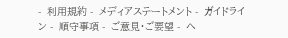-  利用規約 -  メディアステートメント -  ガイドライン -  順守事項 -  ご意見・ご要望 -  ヘ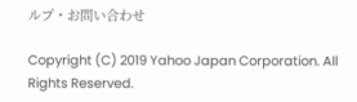ルプ・お問い合わせ

Copyright (C) 2019 Yahoo Japan Corporation. All Rights Reserved.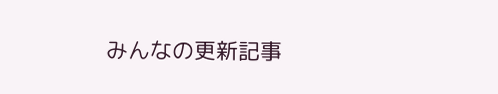みんなの更新記事